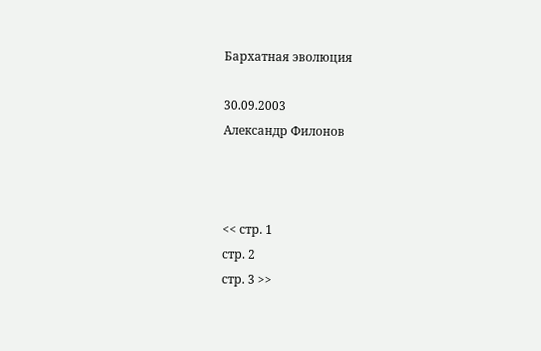Бархатная эволюция

30.09.2003
Александр Филонов



<< стр. 1
стр. 2
стр. 3 >>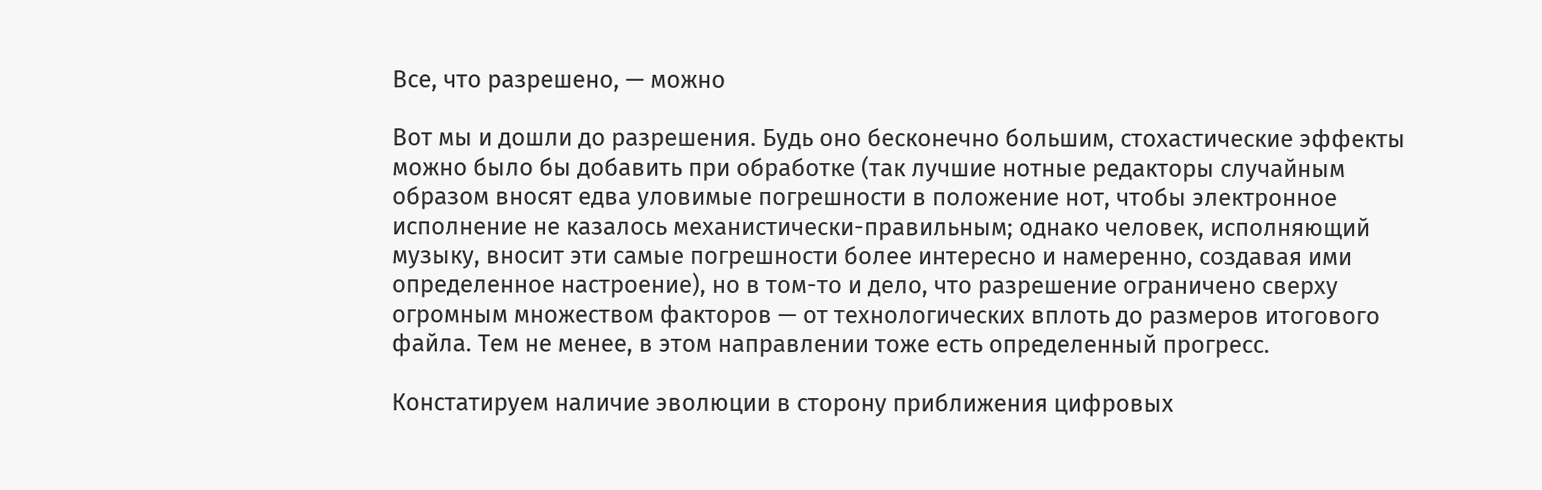Все, что разрешено, — можно

Вот мы и дошли до разрешения. Будь оно бесконечно большим, стохастические эффекты можно было бы добавить при обработке (так лучшие нотные редакторы случайным образом вносят едва уловимые погрешности в положение нот, чтобы электронное исполнение не казалось механистически-правильным; однако человек, исполняющий музыку, вносит эти самые погрешности более интересно и намеренно, создавая ими определенное настроение), но в том-то и дело, что разрешение ограничено сверху огромным множеством факторов — от технологических вплоть до размеров итогового файла. Тем не менее, в этом направлении тоже есть определенный прогресс.

Констатируем наличие эволюции в сторону приближения цифровых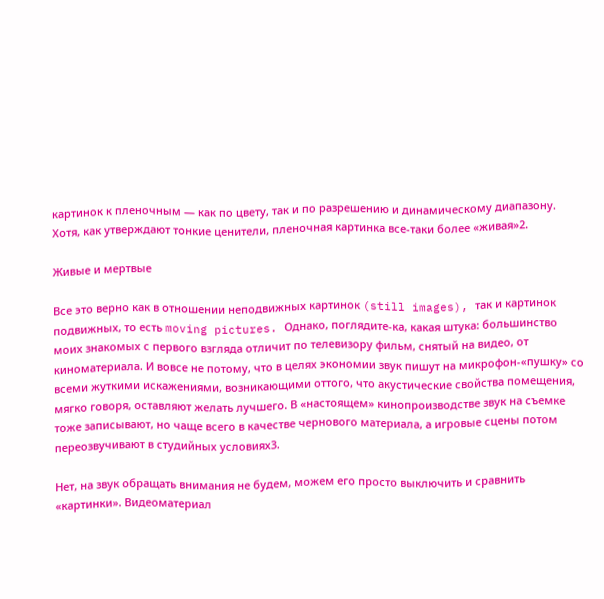картинок к пленочным — как по цвету, так и по разрешению и динамическому диапазону. Хотя, как утверждают тонкие ценители, пленочная картинка все-таки более «живая»2.

Живые и мертвые

Все это верно как в отношении неподвижных картинок (still images), так и картинок подвижных, то есть moving pictures. Однако, поглядите-ка, какая штука: большинство моих знакомых с первого взгляда отличит по телевизору фильм, снятый на видео, от киноматериала. И вовсе не потому, что в целях экономии звук пишут на микрофон-«пушку» со всеми жуткими искажениями, возникающими оттого, что акустические свойства помещения, мягко говоря, оставляют желать лучшего. В «настоящем» кинопроизводстве звук на съемке тоже записывают, но чаще всего в качестве чернового материала, а игровые сцены потом переозвучивают в студийных условиях3.

Нет, на звук обращать внимания не будем, можем его просто выключить и сравнить «картинки». Видеоматериал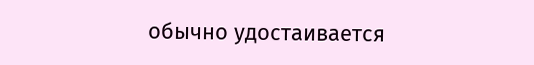обычно удостаивается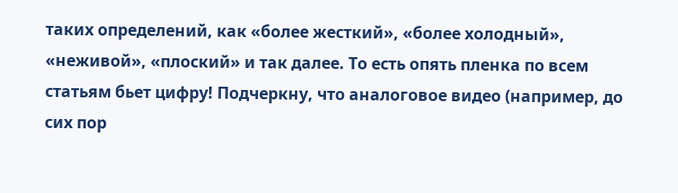таких определений, как «более жесткий», «более холодный», «неживой», «плоский» и так далее. То есть опять пленка по всем статьям бьет цифру! Подчеркну, что аналоговое видео (например, до сих пор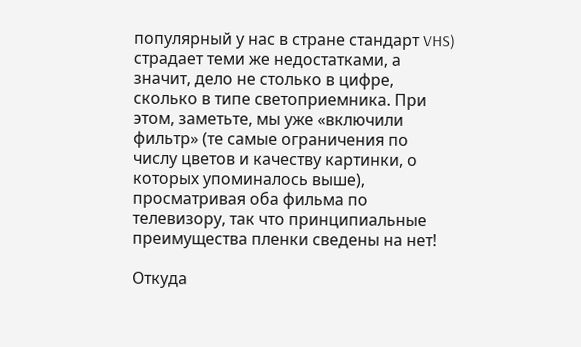популярный у нас в стране стандарт VHS) страдает теми же недостатками, а значит, дело не столько в цифре, сколько в типе светоприемника. При этом, заметьте, мы уже «включили фильтр» (те самые ограничения по числу цветов и качеству картинки, о которых упоминалось выше), просматривая оба фильма по телевизору, так что принципиальные преимущества пленки сведены на нет!

Откуда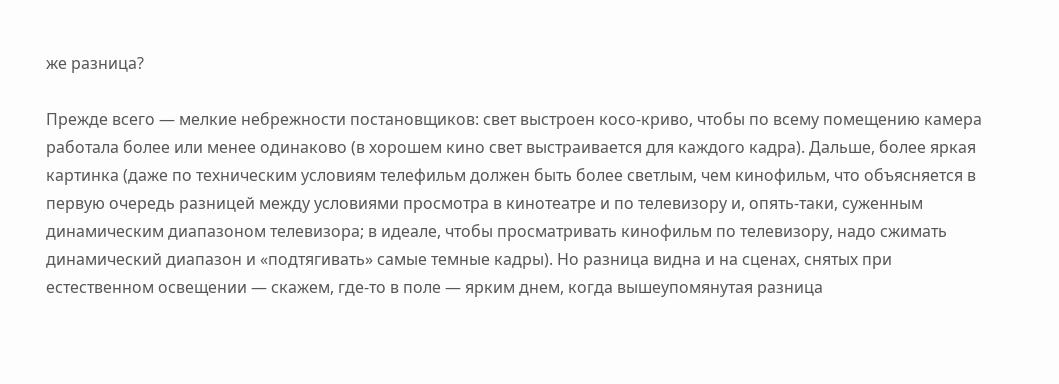же разница?

Прежде всего — мелкие небрежности постановщиков: свет выстроен косо-криво, чтобы по всему помещению камера работала более или менее одинаково (в хорошем кино свет выстраивается для каждого кадра). Дальше, более яркая картинка (даже по техническим условиям телефильм должен быть более светлым, чем кинофильм, что объясняется в первую очередь разницей между условиями просмотра в кинотеатре и по телевизору и, опять-таки, суженным динамическим диапазоном телевизора; в идеале, чтобы просматривать кинофильм по телевизору, надо сжимать динамический диапазон и «подтягивать» самые темные кадры). Но разница видна и на сценах, снятых при естественном освещении — скажем, где-то в поле — ярким днем, когда вышеупомянутая разница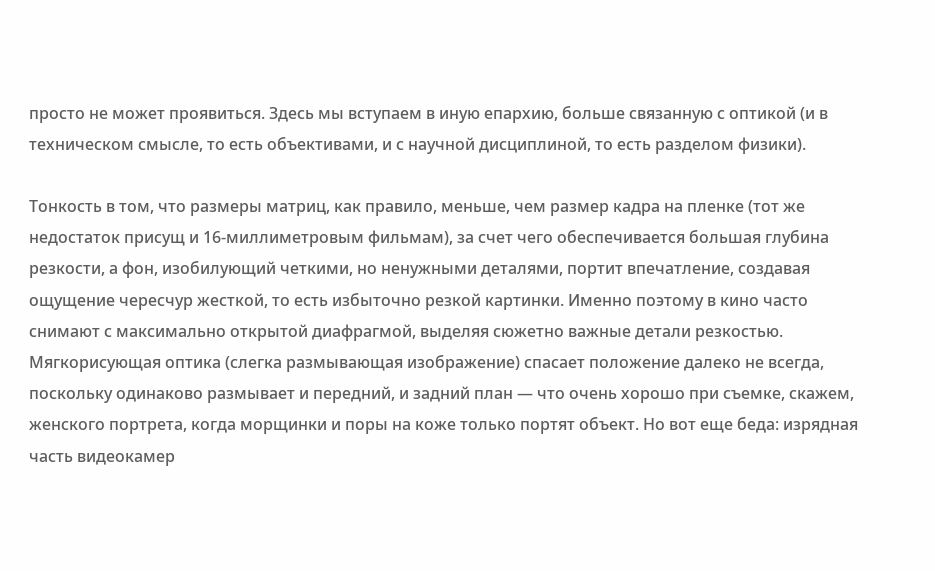просто не может проявиться. Здесь мы вступаем в иную епархию, больше связанную с оптикой (и в техническом смысле, то есть объективами, и с научной дисциплиной, то есть разделом физики).

Тонкость в том, что размеры матриц, как правило, меньше, чем размер кадра на пленке (тот же недостаток присущ и 16-миллиметровым фильмам), за счет чего обеспечивается большая глубина резкости, а фон, изобилующий четкими, но ненужными деталями, портит впечатление, создавая ощущение чересчур жесткой, то есть избыточно резкой картинки. Именно поэтому в кино часто снимают с максимально открытой диафрагмой, выделяя сюжетно важные детали резкостью. Мягкорисующая оптика (слегка размывающая изображение) спасает положение далеко не всегда, поскольку одинаково размывает и передний, и задний план — что очень хорошо при съемке, скажем, женского портрета, когда морщинки и поры на коже только портят объект. Но вот еще беда: изрядная часть видеокамер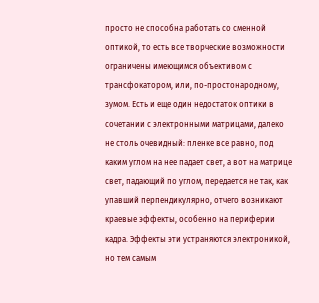просто не способна работать со сменной оптикой, то есть все творческие возможности ограничены имеющимся объективом с трансфокатором, или, по-простонародному, зумом. Есть и еще один недостаток оптики в сочетании с электронными матрицами, далеко не столь очевидный: пленке все равно, под каким углом на нее падает свет, а вот на матрице свет, падающий по углом, передается не так, как упавший перпендикулярно, отчего возникают краевые эффекты, особенно на периферии кадра. Эффекты эти устраняются электроникой, но тем самым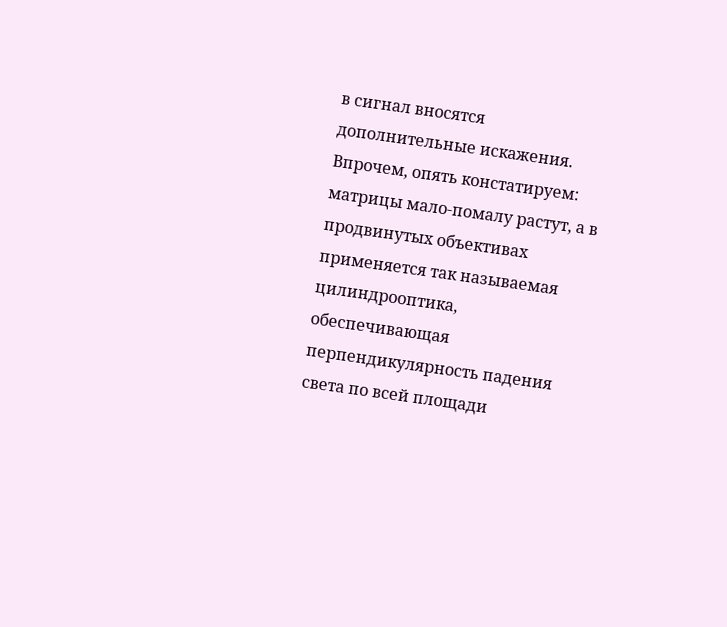в сигнал вносятся дополнительные искажения. Впрочем, опять констатируем: матрицы мало-помалу растут, а в продвинутых объективах применяется так называемая цилиндрооптика, обеспечивающая перпендикулярность падения света по всей площади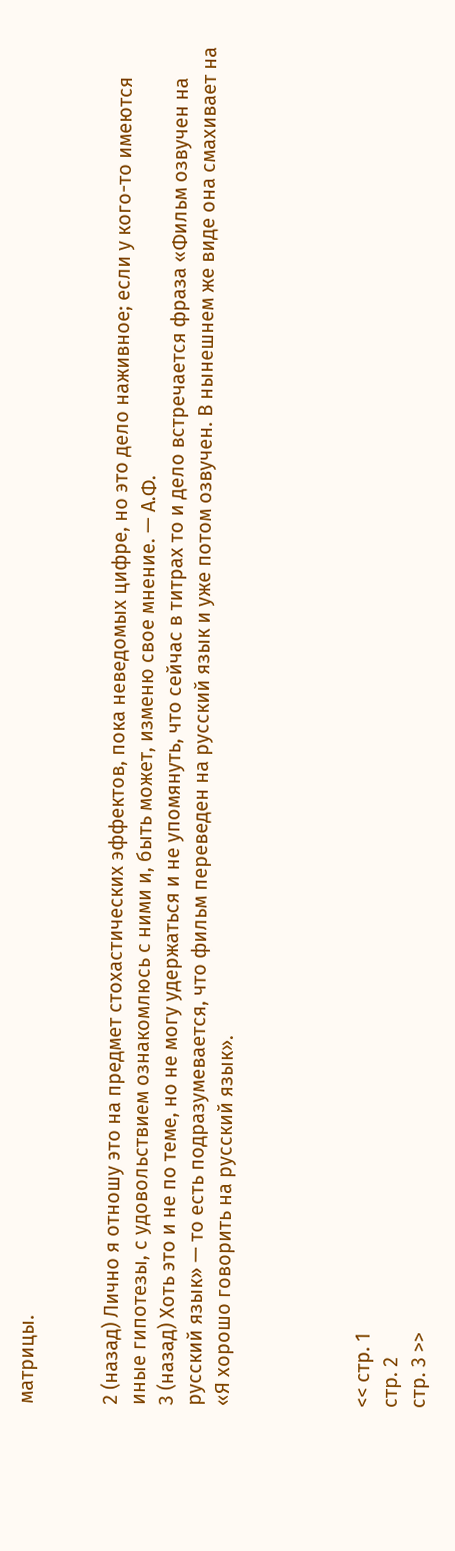матрицы.


2 (назад) Лично я отношу это на предмет стохастических эффектов, пока неведомых цифре, но это дело наживное; если у кого-то имеются иные гипотезы, с удовольствием ознакомлюсь с ними и, быть может, изменю свое мнение. — А.Ф.
3 (назад) Хоть это и не по теме, но не могу удержаться и не упомянуть, что сейчас в титрах то и дело встречается фраза «Фильм озвучен на русский язык» — то есть подразумевается, что фильм переведен на русский язык и уже потом озвучен. В нынешнем же виде она смахивает на «Я хорошо говорить на русский язык».




<< стр. 1
стр. 2
стр. 3 >>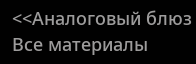<<Аналоговый блюз
Все материалы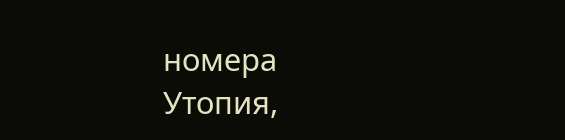номера
Утопия,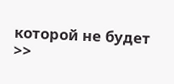которой не будет >>